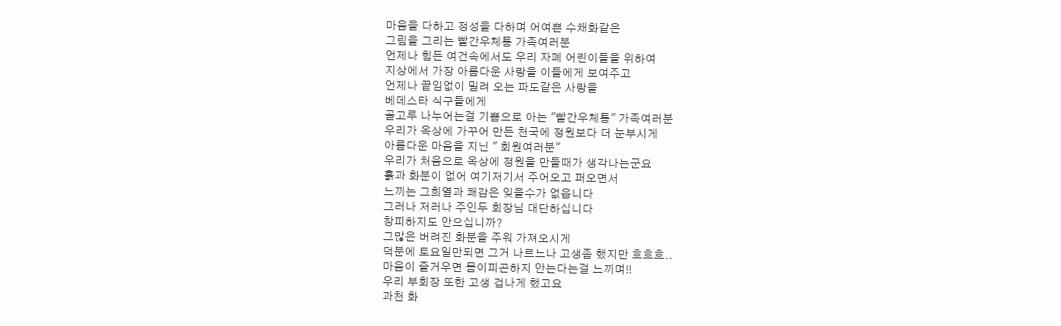마음을 다하고 정성을 다하며 어여쁜 수채화같은
그림을 그리는 빨간우체통 가족여러분
언제나 힘든 여건속에서도 우리 자폐 어린이들을 위하여
지상에서 가장 아름다운 사랑을 이들에게 보여주고
언제나 끝임없이 밀려 오는 파도같은 사랑을
베데스타 식구들에게
골고루 나누어는걸 기쁨으로 아는 "빨간우체통" 가족여러분
우리가 옥상에 가꾸어 만든 천국에 정원보다 더 눈부시게
아름다운 마음을 지닌 " 회원여러분"
우리가 처음으로 옥상에 정원을 만들때가 생각나는군요
흙과 화분이 없어 여기저기서 주어오고 퍼오면서
느끼는 그희열과 쾌감은 잊을수가 없읍니다
그러나 저러나 주인두 회장님 대단하십니다
창피하지도 안으십니까?
그많은 버려진 화분을 주워 가져오시게
덕분에 토요일만되면 그거 나르느나 고생좀 했지만 흐흐흐..
마음이 즐거우면 몸이피곤하지 안는다는걸 느끼며!!
우리 부회장 또한 고생 겁나게 했고요
과천 화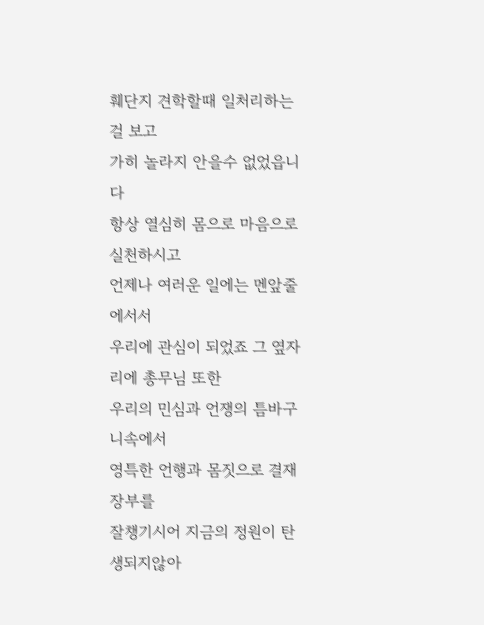훼단지 견학할때 일처리하는 걸 보고
가히 놀라지 안을수 없었읍니다
항상 열심히 몸으로 마음으로 실천하시고
언제나 여러운 일에는 멘앞줄에서서
우리에 관심이 되었죠 그 옆자리에 총무님 또한
우리의 민심과 언쟁의 틈바구니속에서
영특한 언행과 몸짓으로 결재장부를
잘챙기시어 지금의 정원이 탄생되지않아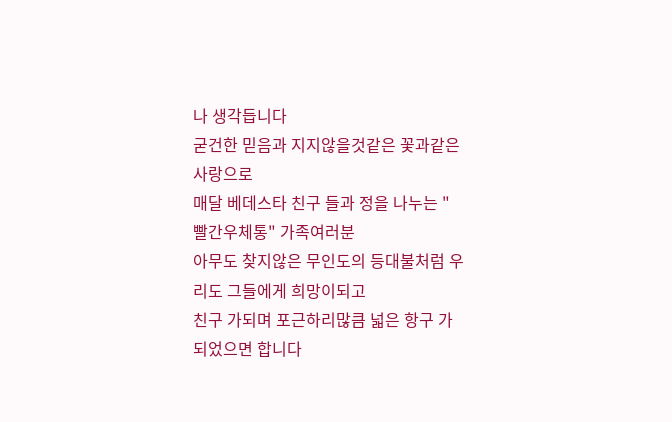나 생각듭니다
굳건한 믿음과 지지않을것같은 꽃과같은 사랑으로
매달 베데스타 친구 들과 정을 나누는 "빨간우체통" 가족여러분
아무도 찾지않은 무인도의 등대불처럼 우리도 그들에게 희망이되고
친구 가되며 포근하리많큼 넓은 항구 가되었으면 합니다